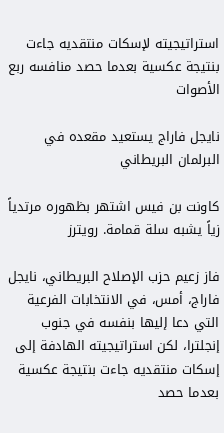استراتيجيته لإسكات منتقديه جاءت بنتيجة عكسية بعدما حصد منافسه ربع الأصوات

نايجل فاراج يستعيد مقعده في البرلمان البريطاني

كاونت بن فيس اشتهر بظهوره مرتدياً زياً يشبه سلة قمامة. رويترز

فاز زعيم حزب الإصلاح البريطاني، نايجل فاراج، أمس، في الانتخابات الفرعية التي دعا إليها بنفسه في جنوب إنجلترا، لكن ‌استراتيجيته الهادفة إلى إسكات منتقديه جاءت بنتيجة عكسية بعدما حصد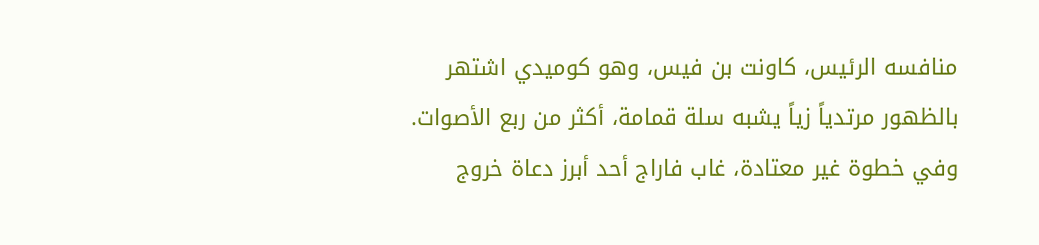منافسه الرئيس، كاونت بن فيس، وهو كوميدي اشتهر بالظهور مرتدياً زياً يشبه سلة قمامة، أكثر من ربع الأصوات. وفي خطوة غير معتادة، غاب فاراج أحد أبرز دعاة خروج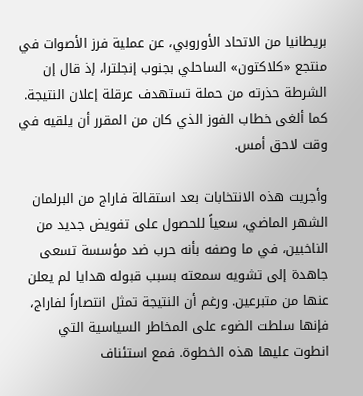بريطانيا من الاتحاد الأوروبي، عن عملية فرز الأصوات في منتجع «كلاكتون» الساحلي بجنوب إنجلترا، إذ قال إن الشرطة حذرته من حملة تستهدف عرقلة إعلان النتيجة. كما ألغى خطاب الفوز الذي كان من المقرر أن يلقيه في وقت لاحق أمس.

وأجريت هذه الانتخابات بعد استقالة فاراج من البرلمان الشهر الماضي، سعياً للحصول على تفويض جديد من الناخبين، ‌في ما وصفه بأنه حرب ضد مؤسسة تسعى جاهدة إلى تشويه سمعته بسبب قبوله هدايا لم يعلن عنها من متبرعين. ورغم أن النتيجة تمثل انتصاراً لفاراج، فإنها سلطت الضوء ‌على المخاطر السياسية التي انطوت عليها هذه الخطوة. فمع استئناف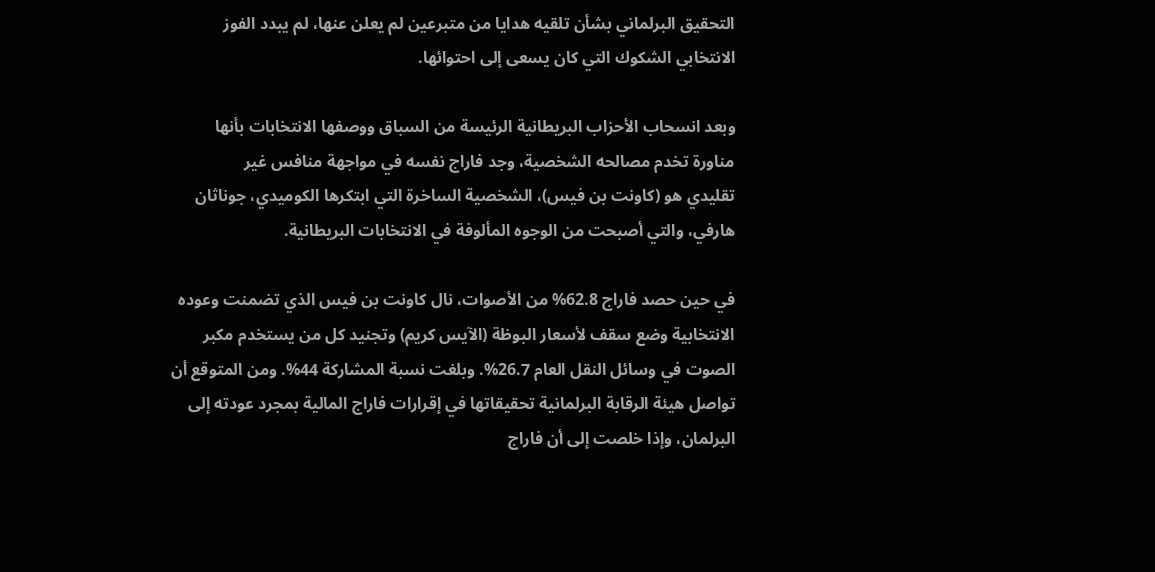التحقيق البرلماني ‌بشأن تلقيه هدايا من متبرعين لم يعلن عنها، لم يبدد الفوز الانتخابي ‌الشكوك التي كان يسعى إلى ‌احتوائها.

وبعد انسحاب الأحزاب البريطانية الرئيسة من السباق ووصفها الانتخابات بأنها مناورة تخدم مصالحه الشخصية، وجد فاراج نفسه في مواجهة منافس غير تقليدي ‌هو (كاونت بن فيس)، الشخصية الساخرة التي ابتكرها الكوميدي، جوناثان هارفي، والتي أصبحت من الوجوه المألوفة في الانتخابات البريطانية.

في حين حصد فاراج 62.8% من الأصوات، نال كاونت بن فيس الذي تضمنت وعوده الانتخابية وضع سقف لأسعار البوظة (الآيس كريم) وتجنيد كل من يستخدم مكبر الصوت في وسائل النقل العام 26.7%. وبلغت نسبة المشاركة 44%. ومن المتوقع أن تواصل هيئة الرقابة البرلمانية تحقيقاتها في إقرارات فاراج المالية بمجرد عودته إلى البرلمان، وإذا خلصت إلى أن فاراج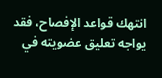انتهك قواعد الإفصاح، فقد يواجه تعليق عضويته في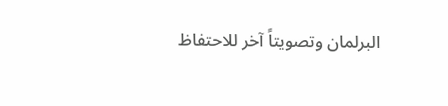البرلمان وتصويتاً آخر للاحتفاظ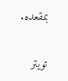بمقعده.

تويتر